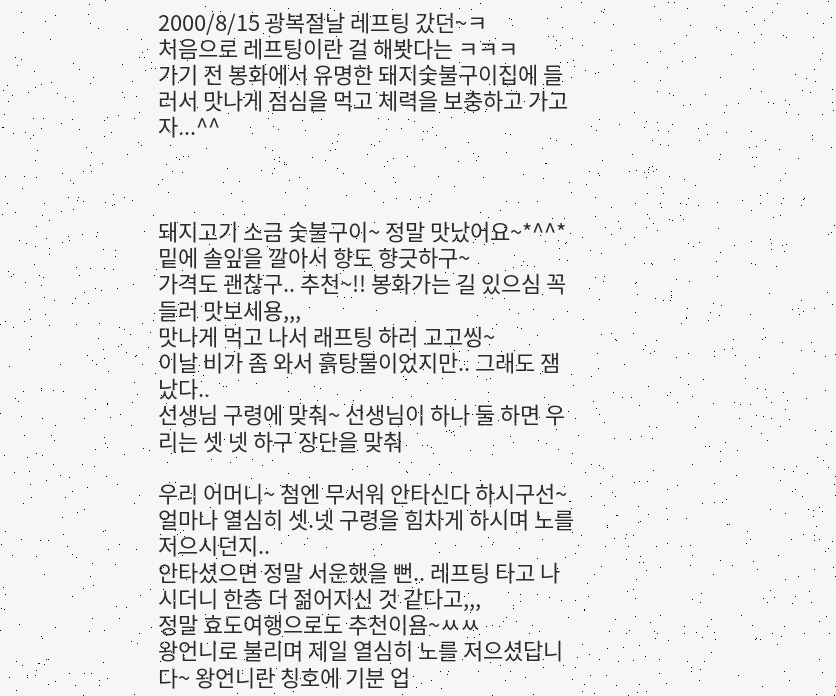2000/8/15 광복절날 레프팅 갔던~ㅋ
처음으로 레프팅이란 걸 해봣다는 ㅋㅋㅋ
가기 전 봉화에서 유명한 돼지숯불구이집에 들러서 맛나게 점심을 먹고 체력을 보충하고 가고자...^^



돼지고기 소금 숯불구이~ 정말 맛났어요~*^^*
밑에 솔잎을 깔아서 향도 향긋하구~
가격도 괜찮구.. 추천~!! 봉화가는 길 있으심 꼭 들러 맛보세용,,,
맛나게 먹고 나서 래프팅 하러 고고씽~
이날 비가 좀 와서 흙탕물이었지만.. 그래도 잼났다..
선생님 구령에 맞춰~ 선생님이 하나 둘 하면 우리는 셋 넷 하구 장단을 맞춰

우리 어머니~ 첨엔 무서워 안타신다 하시구선~ 얼마나 열심히 셋.넷 구령을 힘차게 하시며 노를 저으시던지..
안타셨으면 정말 서운했을 뻔.. 레프팅 타고 나시더니 한층 더 젊어지신 것 같다고,,,
정말 효도여행으로도 추천이욤~ㅆㅆ
왕언니로 불리며 제일 열심히 노를 저으셨답니다~ 왕언니란 칭호에 기분 업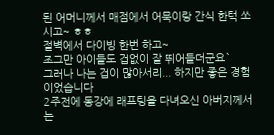된 어머니께서 매점에서 어묵이랑 간식 한턱 쏘시고~ ㅎㅎ
절벽에서 다이빙 한번 하고~
조그만 아이들도 겁없이 잘 뛰어들더군요`
그러나 나는 겁이 많아서리... 하지만 좋은 경험이었습니다
2주전에 동강에 래프팅을 다녀오신 아버지께서는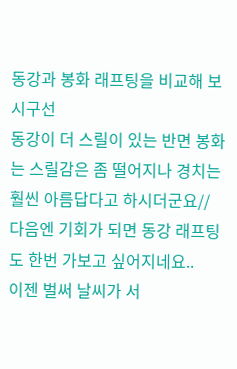동강과 봉화 래프팅을 비교해 보시구선
동강이 더 스릴이 있는 반면 봉화는 스릴감은 좀 떨어지나 경치는 훨씬 아름답다고 하시더군요//
다음엔 기회가 되면 동강 래프팅도 한번 가보고 싶어지네요..
이젠 벌써 날씨가 서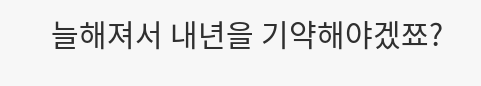늘해져서 내년을 기약해야겠쬬?